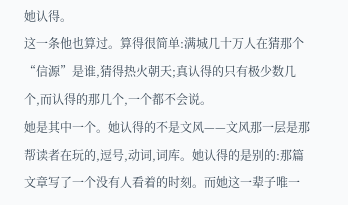她认得。
这一条他也算过。算得很简单:满城几十万人在猜那个“信源”是谁,猜得热火朝天;真认得的只有极少数几个,而认得的那几个,一个都不会说。
她是其中一个。她认得的不是文风——文风那一层是那帮读者在玩的,逗号,动词,词库。她认得的是别的:那篇文章写了一个没有人看着的时刻。而她这一辈子唯一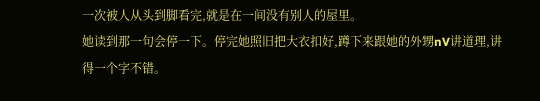一次被人从头到脚看完,就是在一间没有别人的屋里。
她读到那一句会停一下。停完她照旧把大衣扣好,蹲下来跟她的外甥nV讲道理,讲得一个字不错。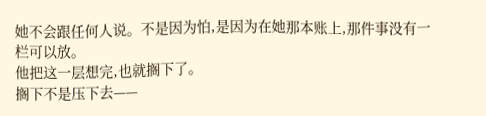她不会跟任何人说。不是因为怕,是因为在她那本账上,那件事没有一栏可以放。
他把这一层想完,也就搁下了。
搁下不是压下去——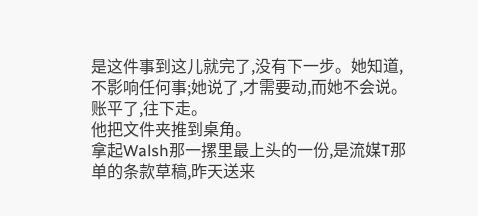是这件事到这儿就完了,没有下一步。她知道,不影响任何事;她说了,才需要动,而她不会说。账平了,往下走。
他把文件夹推到桌角。
拿起Walsh那一摞里最上头的一份,是流媒T那单的条款草稿,昨天送来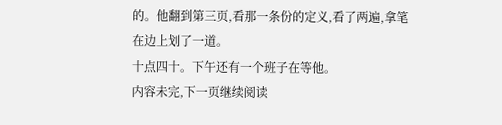的。他翻到第三页,看那一条份的定义,看了两遍,拿笔在边上划了一道。
十点四十。下午还有一个班子在等他。
内容未完,下一页继续阅读